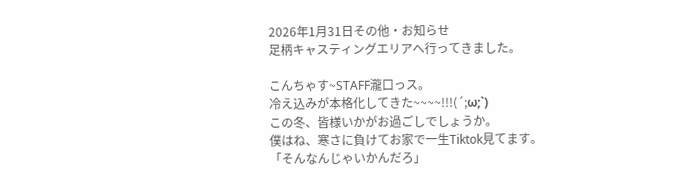2026年1月31日その他・お知らせ
足柄キャスティングエリアへ行ってきました。

こんちゃす~STAFF瀧口っス。
冷え込みが本格化してきた~~~~!!!(´;ω;`)
この冬、皆様いかがお過ごしでしょうか。
僕はね、寒さに負けてお家で一生Tiktok見てます。
「そんなんじゃいかんだろ」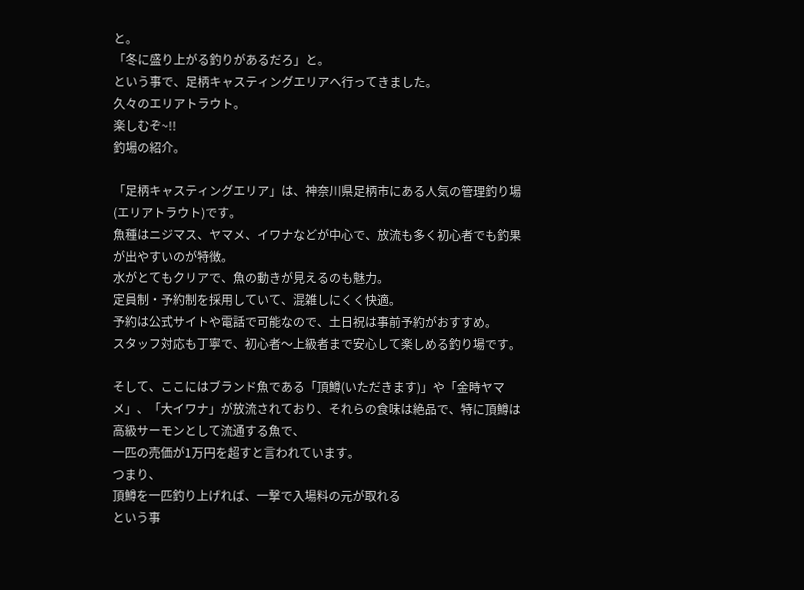と。
「冬に盛り上がる釣りがあるだろ」と。
という事で、足柄キャスティングエリアへ行ってきました。
久々のエリアトラウト。
楽しむぞ~!!
釣場の紹介。

「足柄キャスティングエリア」は、神奈川県足柄市にある人気の管理釣り場(エリアトラウト)です。
魚種はニジマス、ヤマメ、イワナなどが中心で、放流も多く初心者でも釣果が出やすいのが特徴。
水がとてもクリアで、魚の動きが見えるのも魅力。
定員制・予約制を採用していて、混雑しにくく快適。
予約は公式サイトや電話で可能なので、土日祝は事前予約がおすすめ。
スタッフ対応も丁寧で、初心者〜上級者まで安心して楽しめる釣り場です。

そして、ここにはブランド魚である「頂鱒(いただきます)」や「金時ヤマメ」、「大イワナ」が放流されており、それらの食味は絶品で、特に頂鱒は高級サーモンとして流通する魚で、
一匹の売価が1万円を超すと言われています。
つまり、
頂鱒を一匹釣り上げれば、一撃で入場料の元が取れる
という事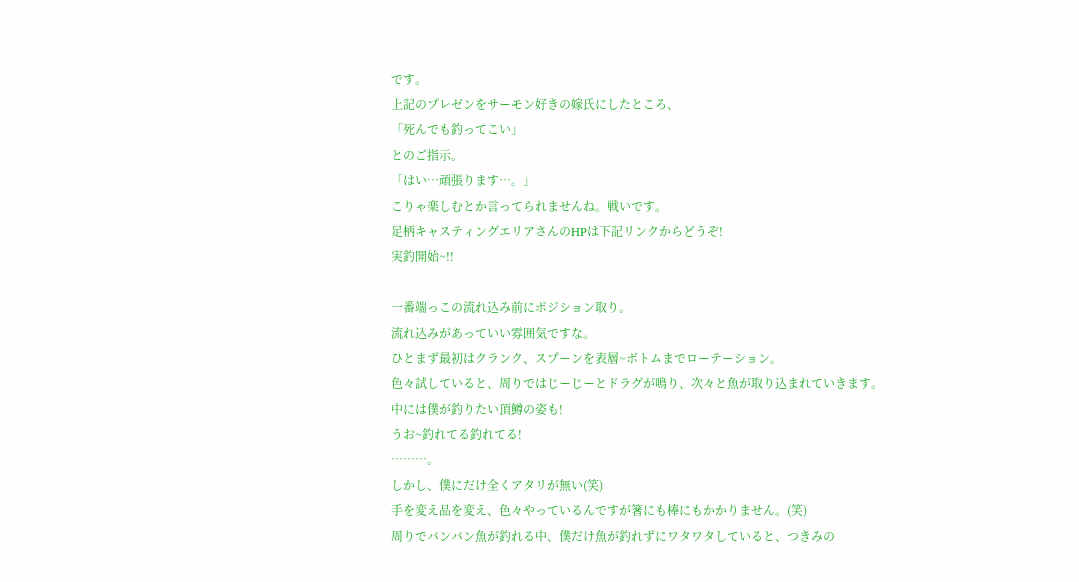です。
上記のプレゼンをサーモン好きの嫁氏にしたところ、
「死んでも釣ってこい」
とのご指示。
「はい…頑張ります…。」
こりゃ楽しむとか言ってられませんね。戦いです。
足柄キャスティングエリアさんのHPは下記リンクからどうぞ!
実釣開始~!!

一番端っこの流れ込み前にポジション取り。
流れ込みがあっていい雰囲気ですな。
ひとまず最初はクランク、スプーンを表層~ボトムまでローテーション。
色々試していると、周りではじーじーとドラグが鳴り、次々と魚が取り込まれていきます。
中には僕が釣りたい頂鱒の姿も!
うお~釣れてる釣れてる!
………。
しかし、僕にだけ全くアタリが無い(笑)
手を変え品を変え、色々やっているんですが箸にも棒にもかかりません。(笑)
周りでバンバン魚が釣れる中、僕だけ魚が釣れずにワタワタしていると、つきみの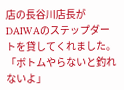店の長谷川店長がDAIWAのステップダートを貸してくれました。
「ボトムやらないと釣れないよ」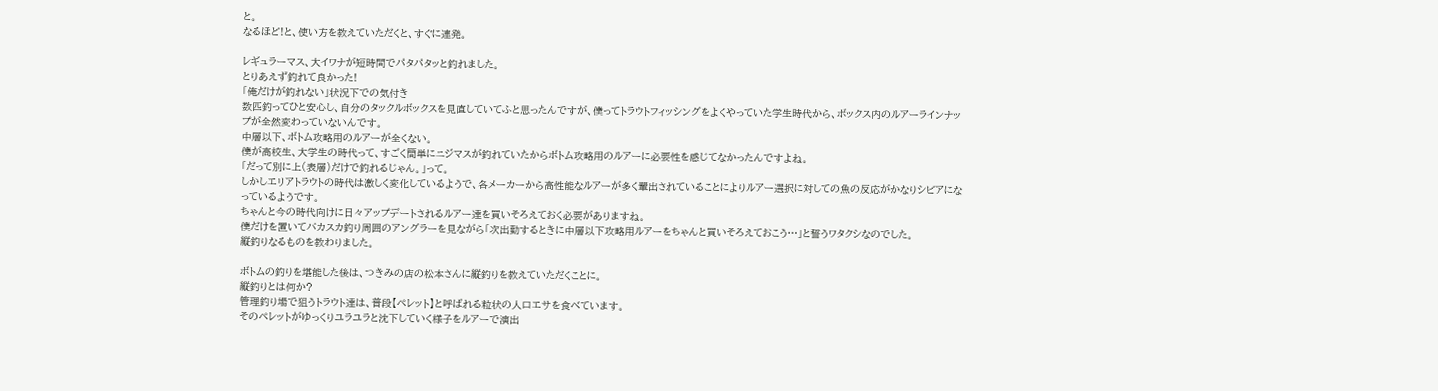と。
なるほど!と、使い方を教えていただくと、すぐに連発。

レギュラーマス、大イワナが短時間でパタパタッと釣れました。
とりあえず釣れて良かった!
「俺だけが釣れない」状況下での気付き
数匹釣ってひと安心し、自分のタックルボックスを見直していてふと思ったんですが、僕ってトラウトフィッシングをよくやっていた学生時代から、ボックス内のルアーラインナップが全然変わっていないんです。
中層以下、ボトム攻略用のルアーが全くない。
僕が高校生、大学生の時代って、すごく簡単にニジマスが釣れていたからボトム攻略用のルアーに必要性を感じてなかったんですよね。
「だって別に上(表層)だけで釣れるじゃん。」って。
しかしエリアトラウトの時代は激しく変化しているようで、各メーカーから高性能なルアーが多く輩出されていることによりルアー選択に対しての魚の反応がかなりシビアになっているようです。
ちゃんと今の時代向けに日々アップデートされるルアー達を買いそろえておく必要がありますね。
僕だけを置いてバカスカ釣り周囲のアングラーを見ながら「次出勤するときに中層以下攻略用ルアーをちゃんと買いそろえておこう…」と誓うワタクシなのでした。
縦釣りなるものを教わりました。

ボトムの釣りを堪能した後は、つきみの店の松本さんに縦釣りを教えていただくことに。
縦釣りとは何か?
管理釣り場で狙うトラウト達は、普段【ペレット】と呼ばれる粒状の人口エサを食べています。
そのペレットがゆっくりユラユラと沈下していく様子をルアーで演出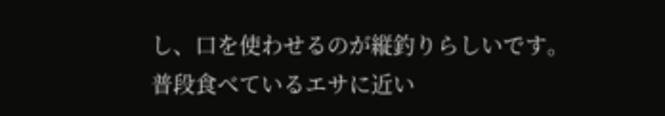し、口を使わせるのが縦釣りらしいです。
普段食べているエサに近い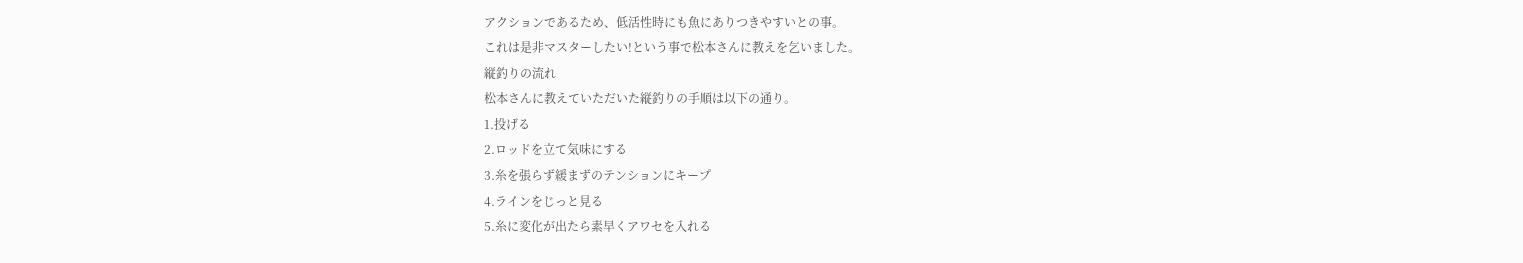アクションであるため、低活性時にも魚にありつきやすいとの事。
これは是非マスターしたい!という事で松本さんに教えを乞いました。
縦釣りの流れ
松本さんに教えていただいた縦釣りの手順は以下の通り。
1.投げる
2.ロッドを立て気味にする
3.糸を張らず緩まずのテンションにキープ
4.ラインをじっと見る
5.糸に変化が出たら素早くアワセを入れる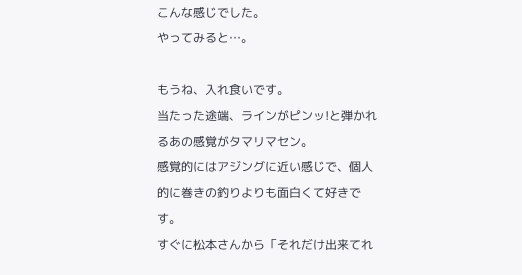こんな感じでした。
やってみると…。

もうね、入れ食いです。
当たった途端、ラインがピンッ!と弾かれるあの感覚がタマリマセン。
感覚的にはアジングに近い感じで、個人的に巻きの釣りよりも面白くて好きです。
すぐに松本さんから「それだけ出来てれ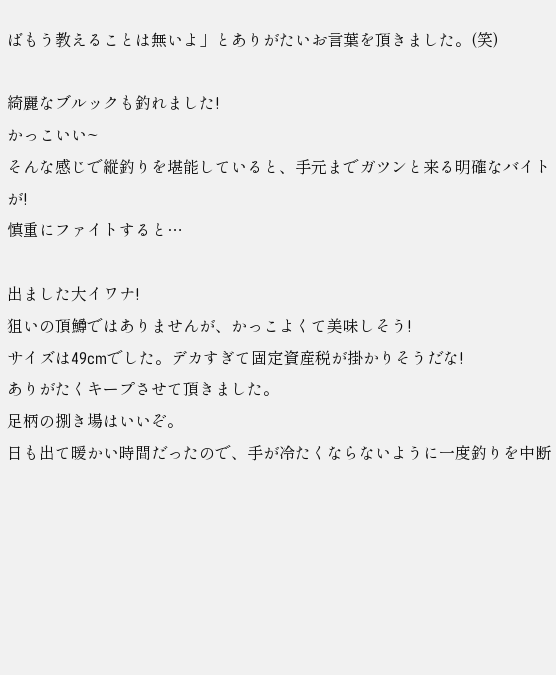ばもう教えることは無いよ」とありがたいお言葉を頂きました。(笑)

綺麗なブルックも釣れました!
かっこいい~
そんな感じで縦釣りを堪能していると、手元までガツンと来る明確なバイトが!
慎重にファイトすると…

出ました大イワナ!
狙いの頂鱒ではありませんが、かっこよくて美味しそう!
サイズは49cmでした。デカすぎて固定資産税が掛かりそうだな!
ありがたくキープさせて頂きました。
足柄の捌き場はいいぞ。
日も出て暖かい時間だったので、手が冷たくならないように一度釣りを中断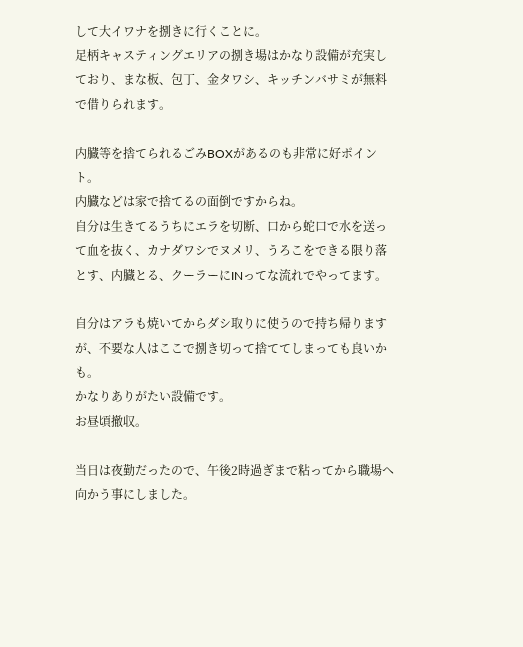して大イワナを捌きに行くことに。
足柄キャスティングエリアの捌き場はかなり設備が充実しており、まな板、包丁、金タワシ、キッチンバサミが無料で借りられます。

内臓等を捨てられるごみBOXがあるのも非常に好ポイント。
内臓などは家で捨てるの面倒ですからね。
自分は生きてるうちにエラを切断、口から蛇口で水を送って血を抜く、カナダワシでヌメリ、うろこをできる限り落とす、内臓とる、クーラーにINってな流れでやってます。

自分はアラも焼いてからダシ取りに使うので持ち帰りますが、不要な人はここで捌き切って捨ててしまっても良いかも。
かなりありがたい設備です。
お昼頃撤収。

当日は夜勤だったので、午後2時過ぎまで粘ってから職場へ向かう事にしました。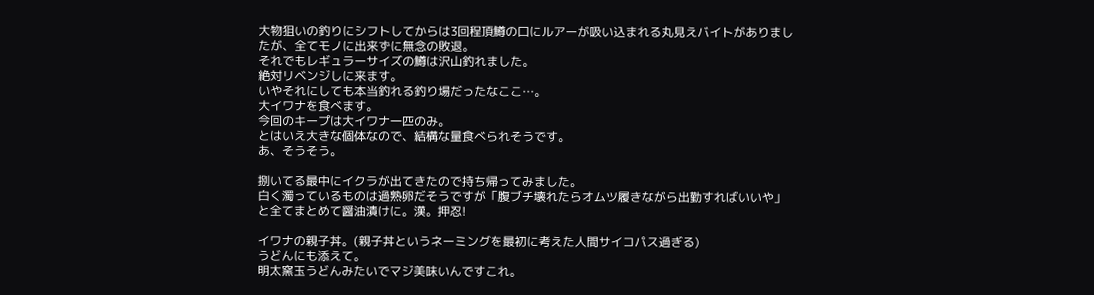大物狙いの釣りにシフトしてからは3回程頂鱒の口にルアーが吸い込まれる丸見えバイトがありましたが、全てモノに出来ずに無念の敗退。
それでもレギュラーサイズの鱒は沢山釣れました。
絶対リベンジしに来ます。
いやそれにしても本当釣れる釣り場だったなここ…。
大イワナを食べます。
今回のキープは大イワナ一匹のみ。
とはいえ大きな個体なので、結構な量食べられそうです。
あ、そうそう。

捌いてる最中にイクラが出てきたので持ち帰ってみました。
白く濁っているものは過熟卵だそうですが「腹ブチ壊れたらオムツ履きながら出勤すればいいや」と全てまとめて醤油漬けに。漢。押忍!

イワナの親子丼。(親子丼というネーミングを最初に考えた人間サイコパス過ぎる)
うどんにも添えて。
明太窯玉うどんみたいでマジ美味いんですこれ。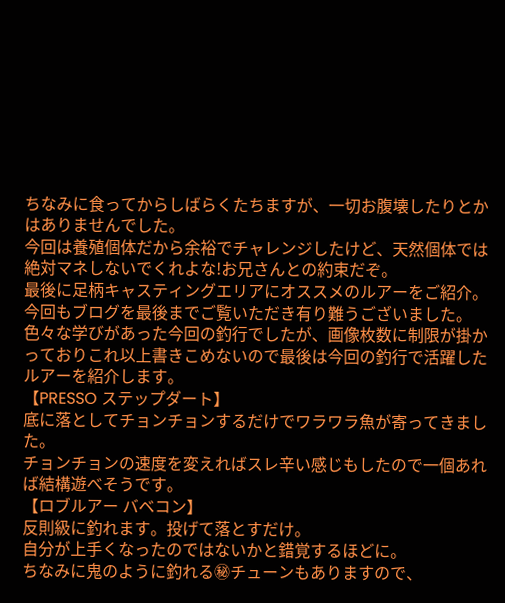ちなみに食ってからしばらくたちますが、一切お腹壊したりとかはありませんでした。
今回は養殖個体だから余裕でチャレンジしたけど、天然個体では絶対マネしないでくれよな!お兄さんとの約束だぞ。
最後に足柄キャスティングエリアにオススメのルアーをご紹介。
今回もブログを最後までご覧いただき有り難うございました。
色々な学びがあった今回の釣行でしたが、画像枚数に制限が掛かっておりこれ以上書きこめないので最後は今回の釣行で活躍したルアーを紹介します。
【PRESSO ステップダート】
底に落としてチョンチョンするだけでワラワラ魚が寄ってきました。
チョンチョンの速度を変えればスレ辛い感じもしたので一個あれば結構遊べそうです。
【ロブルアー バベコン】
反則級に釣れます。投げて落とすだけ。
自分が上手くなったのではないかと錯覚するほどに。
ちなみに鬼のように釣れる㊙チューンもありますので、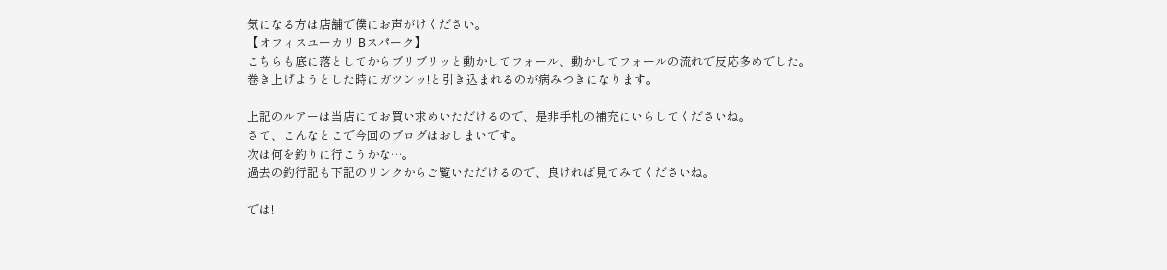気になる方は店舗で僕にお声がけください。
【オフィスユーカリ Bスパーク】
こちらも底に落としてからブリブリッと動かしてフォール、動かしてフォールの流れで反応多めでした。
巻き上げようとした時にガツンッ!と引き込まれるのが病みつきになります。

上記のルアーは当店にてお買い求めいただけるので、是非手札の補充にいらしてくださいね。
さて、こんなとこで今回のブログはおしまいです。
次は何を釣りに行こうかな…。
過去の釣行記も下記のリンクからご覧いただけるので、良ければ見てみてくださいね。

では!